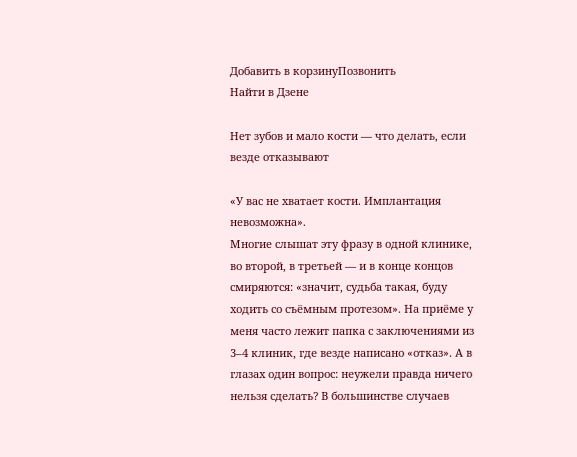Добавить в корзинуПозвонить
Найти в Дзене

Нет зубов и мало кости — что делать, если везде отказывают

«У вас не хватает кости. Имплантация невозможна».
Многие слышат эту фразу в одной клинике, во второй, в третьей — и в конце концов смиряются: «значит, судьба такая, буду ходить со съёмным протезом». На приёме у меня часто лежит папка с заключениями из 3–4 клиник, где везде написано «отказ». А в глазах один вопрос: неужели правда ничего нельзя сделать? В большинстве случаев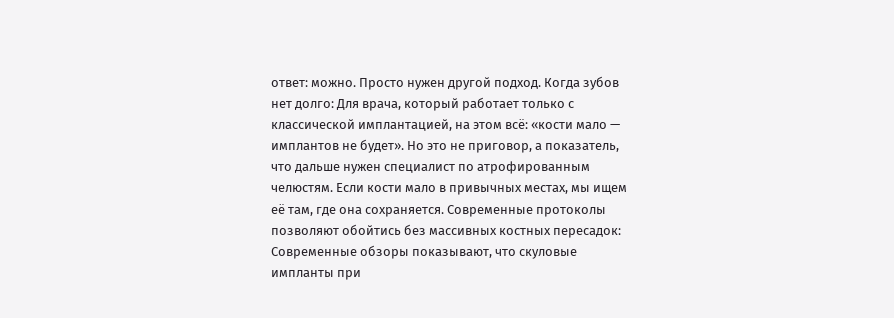ответ: можно. Просто нужен другой подход. Когда зубов нет долго: Для врача, который работает только с классической имплантацией, на этом всё: «кости мало — имплантов не будет». Но это не приговор, а показатель, что дальше нужен специалист по атрофированным челюстям. Если кости мало в привычных местах, мы ищем её там, где она сохраняется. Современные протоколы позволяют обойтись без массивных костных пересадок: Современные обзоры показывают, что скуловые импланты при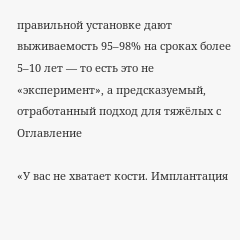правильной установке дают выживаемость 95–98% на сроках более 5–10 лет — то есть это не «эксперимент», а предсказуемый, отработанный подход для тяжёлых с
Оглавление

«У вас не хватает кости. Имплантация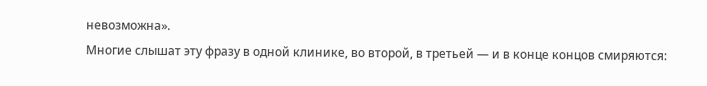невозможна».
Многие слышат эту фразу в одной клинике, во второй, в третьей — и в конце концов смиряются: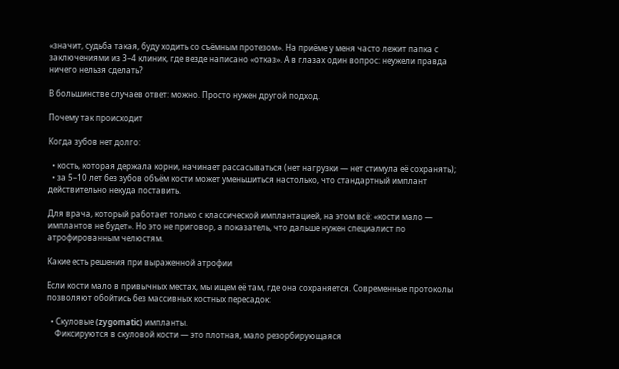«значит, судьба такая, буду ходить со съёмным протезом». На приёме у меня часто лежит папка с заключениями из 3–4 клиник, где везде написано «отказ». А в глазах один вопрос: неужели правда ничего нельзя сделать?

В большинстве случаев ответ: можно. Просто нужен другой подход.

Почему так происходит

Когда зубов нет долго:

  • кость, которая держала корни, начинает рассасываться (нет нагрузки — нет стимула её сохранять);
  • за 5–10 лет без зубов объём кости может уменьшиться настолько, что стандартный имплант действительно некуда поставить.

Для врача, который работает только с классической имплантацией, на этом всё: «кости мало — имплантов не будет». Но это не приговор, а показатель, что дальше нужен специалист по атрофированным челюстям.

Какие есть решения при выраженной атрофии

Если кости мало в привычных местах, мы ищем её там, где она сохраняется. Современные протоколы позволяют обойтись без массивных костных пересадок:

  • Скуловые (zygomatic) импланты.
    Фиксируются в скуловой кости — это плотная, мало резорбирующаяся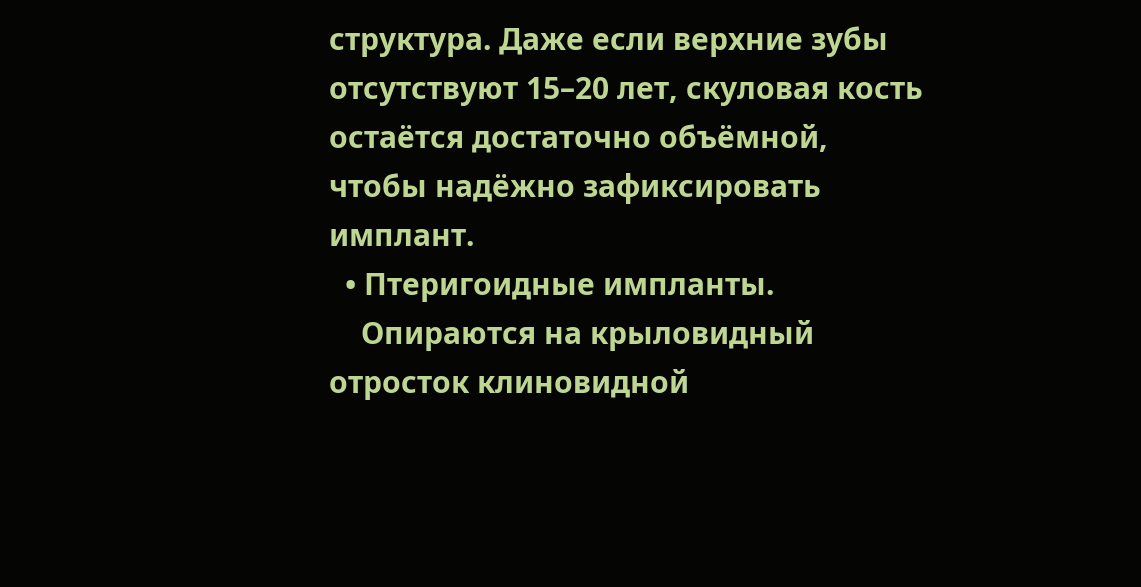структура. Даже если верхние зубы отсутствуют 15–20 лет, скуловая кость остаётся достаточно объёмной, чтобы надёжно зафиксировать имплант.
  • Птеригоидные импланты.
    Опираются на крыловидный отросток клиновидной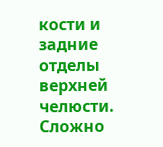кости и задние отделы верхней челюсти. Сложно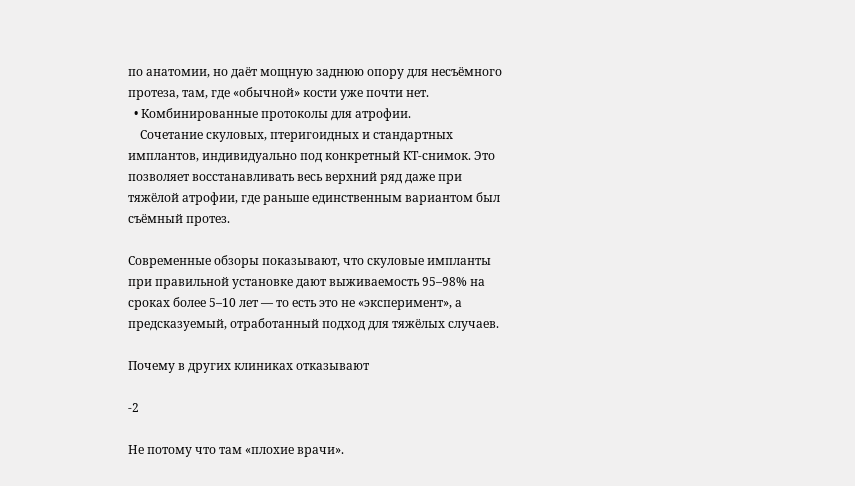по анатомии, но даёт мощную заднюю опору для несъёмного протеза, там, где «обычной» кости уже почти нет.
  • Комбинированные протоколы для атрофии.
    Сочетание скуловых, птеригоидных и стандартных имплантов, индивидуально под конкретный КТ‑снимок. Это позволяет восстанавливать весь верхний ряд даже при тяжёлой атрофии, где раньше единственным вариантом был съёмный протез.

Современные обзоры показывают, что скуловые импланты при правильной установке дают выживаемость 95–98% на сроках более 5–10 лет — то есть это не «эксперимент», а предсказуемый, отработанный подход для тяжёлых случаев.

Почему в других клиниках отказывают

-2

Не потому что там «плохие врачи».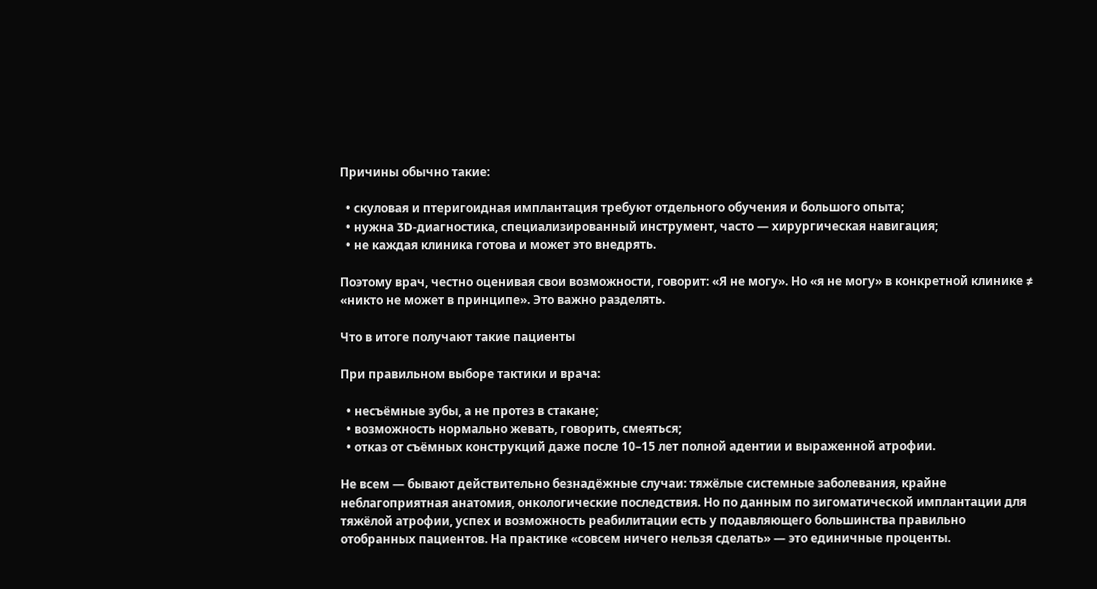Причины обычно такие:

  • скуловая и птеригоидная имплантация требуют отдельного обучения и большого опыта;
  • нужна 3D‑диагностика, специализированный инструмент, часто — хирургическая навигация;
  • не каждая клиника готова и может это внедрять.

Поэтому врач, честно оценивая свои возможности, говорит: «Я не могу». Но «я не могу» в конкретной клинике ≠ «никто не может в принципе». Это важно разделять.

Что в итоге получают такие пациенты

При правильном выборе тактики и врача:

  • несъёмные зубы, а не протез в стакане;
  • возможность нормально жевать, говорить, смеяться;
  • отказ от съёмных конструкций даже после 10–15 лет полной адентии и выраженной атрофии.

Не всем — бывают действительно безнадёжные случаи: тяжёлые системные заболевания, крайне неблагоприятная анатомия, онкологические последствия. Но по данным по зигоматической имплантации для тяжёлой атрофии, успех и возможность реабилитации есть у подавляющего большинства правильно отобранных пациентов. На практике «совсем ничего нельзя сделать» — это единичные проценты.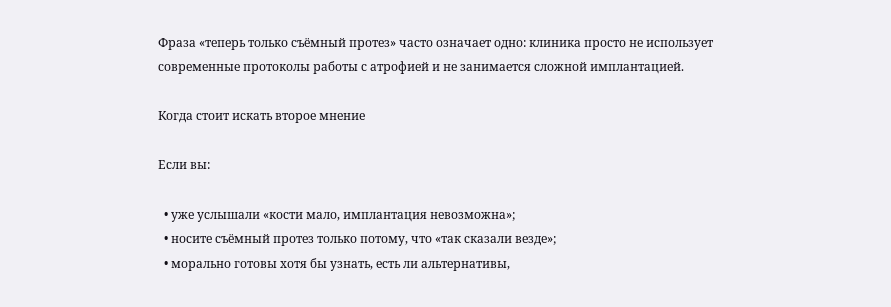Фраза «теперь только съёмный протез» часто означает одно: клиника просто не использует современные протоколы работы с атрофией и не занимается сложной имплантацией.

Когда стоит искать второе мнение

Если вы:

  • уже услышали «кости мало, имплантация невозможна»;
  • носите съёмный протез только потому, что «так сказали везде»;
  • морально готовы хотя бы узнать, есть ли альтернативы,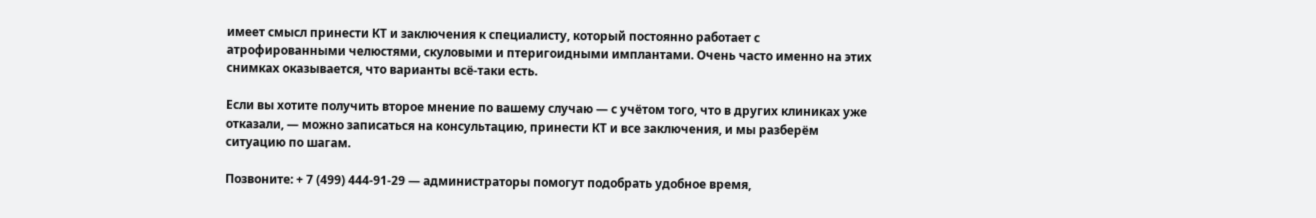имеет смысл принести КТ и заключения к специалисту, который постоянно работает с атрофированными челюстями, скуловыми и птеригоидными имплантами. Очень часто именно на этих снимках оказывается, что варианты всё‑таки есть.

Если вы хотите получить второе мнение по вашему случаю — с учётом того, что в других клиниках уже отказали, — можно записаться на консультацию, принести КТ и все заключения, и мы разберём ситуацию по шагам.

Позвоните: + 7 (499) 444-91-29 — администраторы помогут подобрать удобное время,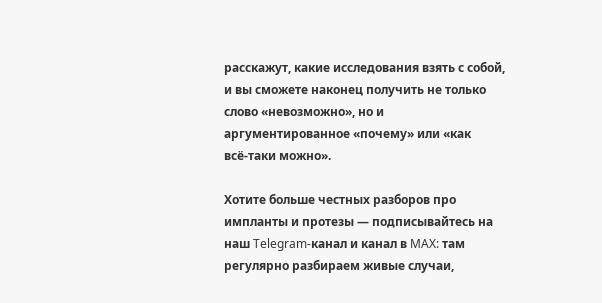расскажут, какие исследования взять с собой, и вы сможете наконец получить не только слово «невозможно», но и аргументированное «почему» или «как всё‑таки можно».

Хотите больше честных разборов про импланты и протезы — подписывайтесь на наш Telegram‑канал и канал в MAX: там регулярно разбираем живые случаи,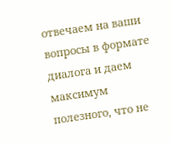отвечаем на ваши вопросы в формате диалога и даем максимум полезного, что не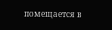помещается в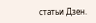статьи Дзен.